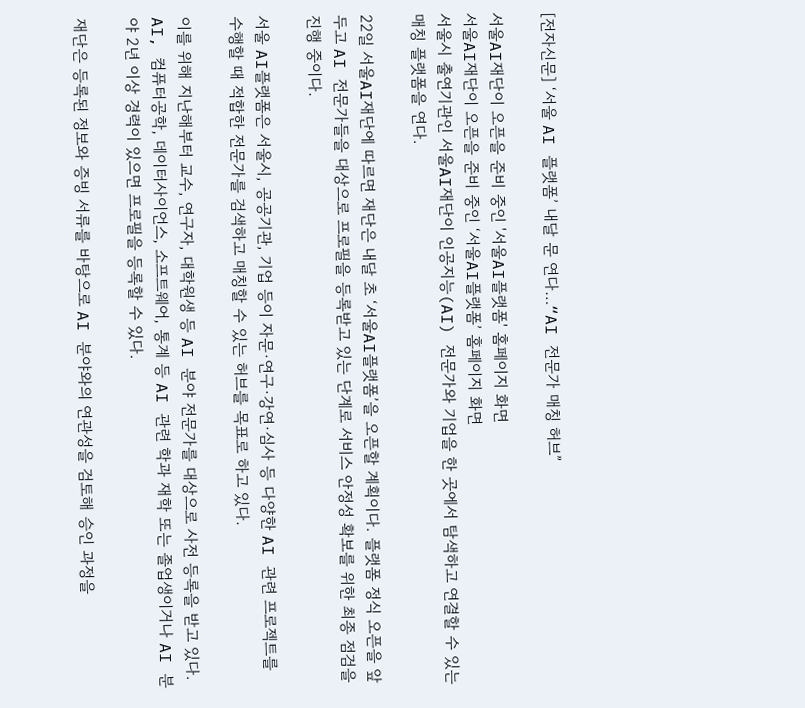[전자신문] ‘서울 AI 플랫폼’ 내달 문 연다…“AI 전문가 매칭 허브”

서울AI재단이 오픈을 준비 중인 '서울AI플랫폼' 홈페이지 화면
서울AI재단이 오픈을 준비 중인 ‘서울AI플랫폼’ 홈페이지 화면
서울시 출연기관인 서울AI재단이 인공지능(AI) 전문가와 기업을 한 곳에서 탐색하고 연결할 수 있는 매칭 플랫폼을 연다.

22일 서울AI재단에 따르면 재단은 내달 초 ‘서울AI플랫폼’을 오픈할 계획이다. 플랫폼 정식 오픈을 앞두고 AI 전문가들을 대상으로 프로필을 등록받고 있는 단계로 서비스 안정성 확보를 위한 최종 점검을 진행 중이다.

서울 AI플랫폼은 서울시, 공공기관, 기업 등이 자문·연구·강연·심사 등 다양한 AI 관련 프로젝트를 수행할 때 적합한 전문가를 검색하고 매칭할 수 있는 허브를 목표로 하고 있다.

이를 위해 지난해부터 교수, 연구자, 대학원생 등 AI 분야 전문가를 대상으로 사전 등록을 받고 있다. AI, 컴퓨터공학, 데이터사이언스, 소프트웨어, 통계 등 AI 관련 학과 재학 또는 졸업생이거나 AI 분야 2년 이상 경력이 있으면 프로필을 등록할 수 있다.

재단은 등록된 정보와 증빙 서류를 바탕으로 AI 분야와의 연관성을 검토해 승인 과정을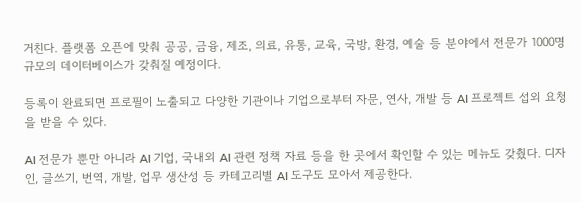거친다. 플랫폼 오픈에 맞춰 공공, 금융, 제조, 의료, 유통, 교육, 국방, 환경, 예술 등 분야에서 전문가 1000명 규모의 데이터베이스가 갖춰질 예정이다.

등록이 완료되면 프로필이 노출되고 다양한 기관이나 기업으로부터 자문, 연사, 개발 등 AI 프로젝트 섭외 요청을 받을 수 있다.

AI 전문가 뿐만 아니라 AI 기업, 국내외 AI 관련 정책 자료 등을 한 곳에서 확인할 수 있는 메뉴도 갖췄다. 디자인, 글쓰기, 번역, 개발, 업무 생산성 등 카테고리별 AI 도구도 모아서 제공한다.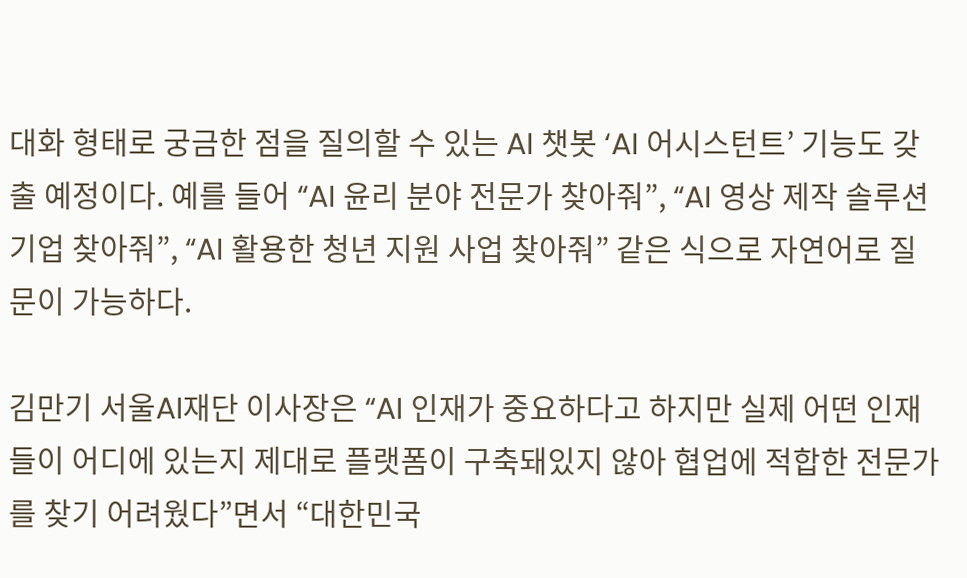대화 형태로 궁금한 점을 질의할 수 있는 AI 챗봇 ‘AI 어시스턴트’ 기능도 갖출 예정이다. 예를 들어 “AI 윤리 분야 전문가 찾아줘”, “AI 영상 제작 솔루션 기업 찾아줘”, “AI 활용한 청년 지원 사업 찾아줘” 같은 식으로 자연어로 질문이 가능하다.

김만기 서울AI재단 이사장은 “AI 인재가 중요하다고 하지만 실제 어떤 인재들이 어디에 있는지 제대로 플랫폼이 구축돼있지 않아 협업에 적합한 전문가를 찾기 어려웠다”면서 “대한민국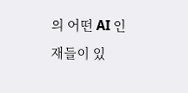의 어떤 AI 인재들이 있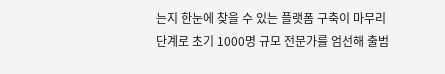는지 한눈에 찾을 수 있는 플랫폼 구축이 마무리 단계로 초기 1000명 규모 전문가를 엄선해 출범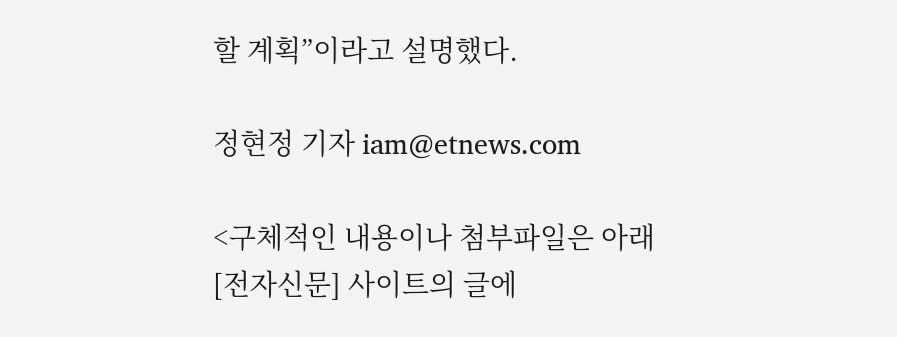할 계획”이라고 설명했다.

정현정 기자 iam@etnews.com

<구체적인 내용이나 첨부파일은 아래 [전자신문] 사이트의 글에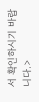서 확인하시기 바랍니다.>